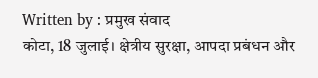Written by : प्रमुख संवाद
कोटा, 18 जुलाई। क्षेत्रीय सुरक्षा, आपदा प्रबंधन और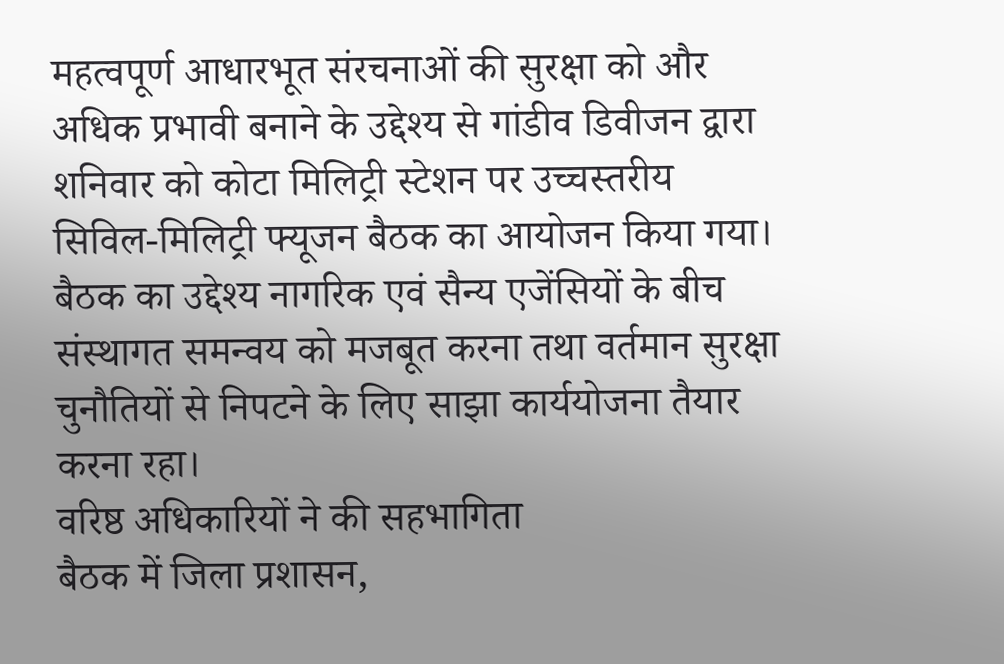महत्वपूर्ण आधारभूत संरचनाओं की सुरक्षा को और अधिक प्रभावी बनाने के उद्देश्य से गांडीव डिवीजन द्वारा शनिवार को कोटा मिलिट्री स्टेशन पर उच्चस्तरीय सिविल-मिलिट्री फ्यूजन बैठक का आयोजन किया गया। बैठक का उद्देश्य नागरिक एवं सैन्य एजेंसियों के बीच संस्थागत समन्वय को मजबूत करना तथा वर्तमान सुरक्षा चुनौतियों से निपटने के लिए साझा कार्ययोजना तैयार करना रहा।
वरिष्ठ अधिकारियों ने की सहभागिता
बैठक में जिला प्रशासन,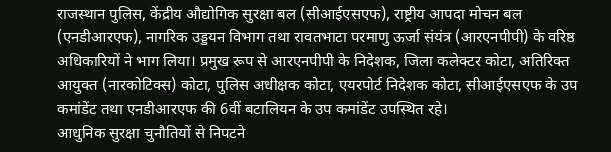राजस्थान पुलिस, केंद्रीय औद्योगिक सुरक्षा बल (सीआईएसएफ), राष्ट्रीय आपदा मोचन बल (एनडीआरएफ), नागरिक उड्डयन विभाग तथा रावतभाटा परमाणु ऊर्जा संयंत्र (आरएनपीपी) के वरिष्ठ अधिकारियों ने भाग लिया। प्रमुख रूप से आरएनपीपी के निदेशक, जिला कलेक्टर कोटा, अतिरिक्त आयुक्त (नारकोटिक्स) कोटा, पुलिस अधीक्षक कोटा, एयरपोर्ट निदेशक कोटा, सीआईएसएफ के उप कमांडेंट तथा एनडीआरएफ की 6वीं बटालियन के उप कमांडेंट उपस्थित रहे।
आधुनिक सुरक्षा चुनौतियों से निपटने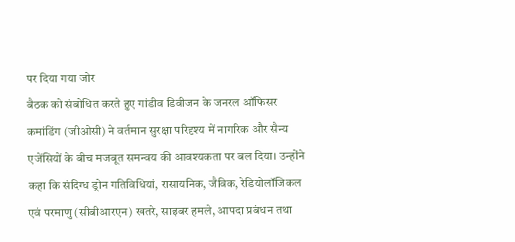पर दिया गया जोर
बैठक को संबोधित करते हुए गांडीव डिवीजन के जनरल ऑफिसर कमांडिंग (जीओसी) ने वर्तमान सुरक्षा परिदृश्य में नागरिक और सैन्य एजेंसियों के बीच मजबूत समन्वय की आवश्यकता पर बल दिया। उन्होंने कहा कि संदिग्ध ड्रोन गतिविधियां, रासायनिक, जैविक, रेडियोलॉजिकल एवं परमाणु (सीबीआरएन) खतरे, साइबर हमले, आपदा प्रबंधन तथा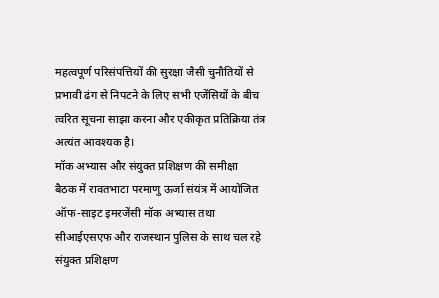महत्वपूर्ण परिसंपत्तियों की सुरक्षा जैसी चुनौतियों से प्रभावी ढंग से निपटने के लिए सभी एजेंसियों के बीच त्वरित सूचना साझा करना और एकीकृत प्रतिक्रिया तंत्र अत्यंत आवश्यक है।
मॉक अभ्यास और संयुक्त प्रशिक्षण की समीक्षा
बैठक में रावतभाटा परमाणु ऊर्जा संयंत्र में आयोजित ऑफ-साइट इमरजेंसी मॉक अभ्यास तथा सीआईएसएफ और राजस्थान पुलिस के साथ चल रहे संयुक्त प्रशिक्षण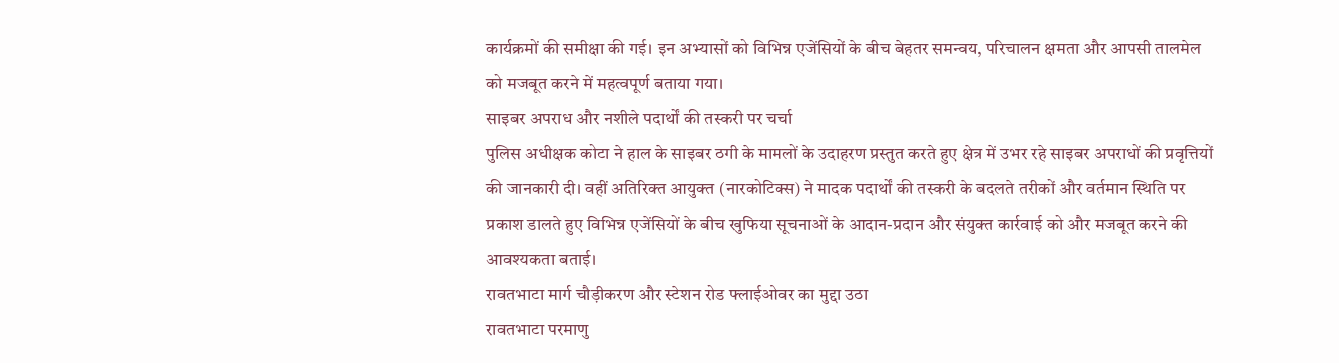कार्यक्रमों की समीक्षा की गई। इन अभ्यासों को विभिन्न एजेंसियों के बीच बेहतर समन्वय, परिचालन क्षमता और आपसी तालमेल को मजबूत करने में महत्वपूर्ण बताया गया।
साइबर अपराध और नशीले पदार्थों की तस्करी पर चर्चा
पुलिस अधीक्षक कोटा ने हाल के साइबर ठगी के मामलों के उदाहरण प्रस्तुत करते हुए क्षेत्र में उभर रहे साइबर अपराधों की प्रवृत्तियों की जानकारी दी। वहीं अतिरिक्त आयुक्त (नारकोटिक्स) ने मादक पदार्थों की तस्करी के बदलते तरीकों और वर्तमान स्थिति पर प्रकाश डालते हुए विभिन्न एजेंसियों के बीच खुफिया सूचनाओं के आदान-प्रदान और संयुक्त कार्रवाई को और मजबूत करने की आवश्यकता बताई।
रावतभाटा मार्ग चौड़ीकरण और स्टेशन रोड फ्लाईओवर का मुद्दा उठा
रावतभाटा परमाणु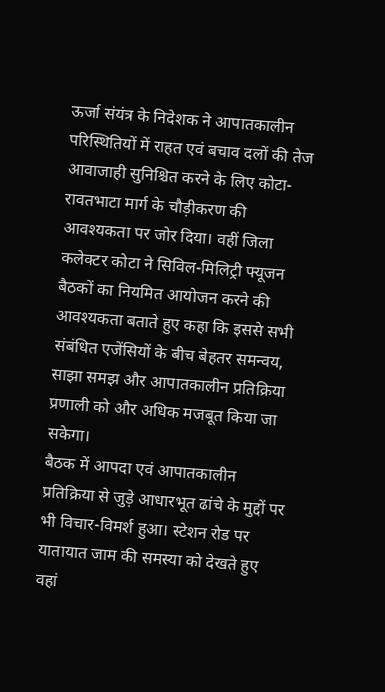ऊर्जा संयंत्र के निदेशक ने आपातकालीन परिस्थितियों में राहत एवं बचाव दलों की तेज आवाजाही सुनिश्चित करने के लिए कोटा-रावतभाटा मार्ग के चौड़ीकरण की आवश्यकता पर जोर दिया। वहीं जिला कलेक्टर कोटा ने सिविल-मिलिट्री फ्यूजन बैठकों का नियमित आयोजन करने की आवश्यकता बताते हुए कहा कि इससे सभी संबंधित एजेंसियों के बीच बेहतर समन्वय, साझा समझ और आपातकालीन प्रतिक्रिया प्रणाली को और अधिक मजबूत किया जा सकेगा।
बैठक में आपदा एवं आपातकालीन प्रतिक्रिया से जुड़े आधारभूत ढांचे के मुद्दों पर भी विचार-विमर्श हुआ। स्टेशन रोड पर यातायात जाम की समस्या को देखते हुए वहां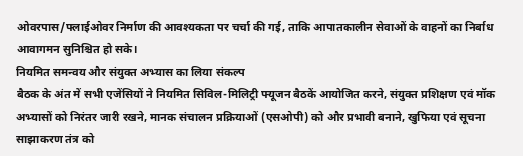ओवरपास/फ्लाईओवर निर्माण की आवश्यकता पर चर्चा की गई, ताकि आपातकालीन सेवाओं के वाहनों का निर्बाध आवागमन सुनिश्चित हो सके।
नियमित समन्वय और संयुक्त अभ्यास का लिया संकल्प
बैठक के अंत में सभी एजेंसियों ने नियमित सिविल-मिलिट्री फ्यूजन बैठकें आयोजित करने, संयुक्त प्रशिक्षण एवं मॉक अभ्यासों को निरंतर जारी रखने, मानक संचालन प्रक्रियाओं (एसओपी) को और प्रभावी बनाने, खुफिया एवं सूचना साझाकरण तंत्र को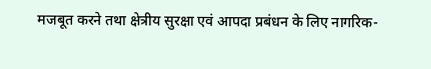मजबूत करने तथा क्षेत्रीय सुरक्षा एवं आपदा प्रबंधन के लिए नागरिक-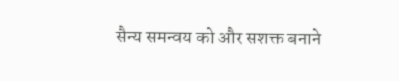सैन्य समन्वय को और सशक्त बनाने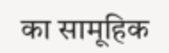का सामूहिक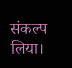संकल्प लिया।